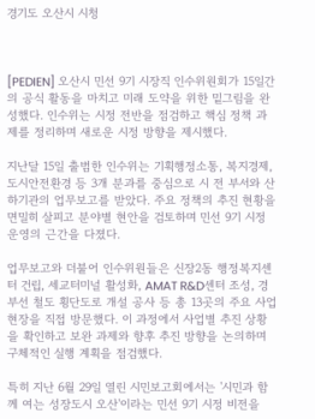경기도 오산시 시청



[PEDIEN] 오산시 민선 9기 시장직 인수위원회가 15일간의 공식 활동을 마치고 미래 도약을 위한 밑그림을 완성했다. 인수위는 시정 전반을 점검하고 핵심 정책 과제를 정리하며 새로운 시정 방향을 제시했다.

지난달 15일 출범한 인수위는 기획행정소통, 복지경제, 도시안전환경 등 3개 분과를 중심으로 시 전 부서와 산하기관의 업무보고를 받았다. 주요 정책의 추진 현황을 면밀히 살피고 분야별 현안을 검토하며 민선 9기 시정 운영의 근간을 다졌다.

업무보고와 더불어 인수위원들은 신장2동 행정복지센터 건립, 세교터미널 활성화, AMAT R&D센터 조성, 경부선 철도 횡단도로 개설 공사 등 총 13곳의 주요 사업 현장을 직접 방문했다. 이 과정에서 사업별 추진 상황을 확인하고 보완 과제와 향후 추진 방향을 논의하며 구체적인 실행 계획을 점검했다.

특히 지난 6월 29일 열린 시민보고회에서는 '시민과 함께 여는 성장도시 오산'이라는 민선 9기 시정 비전을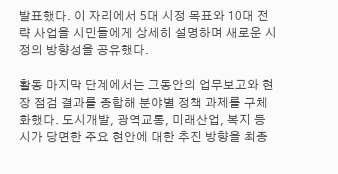발표했다. 이 자리에서 5대 시정 목표와 10대 전략 사업을 시민들에게 상세히 설명하며 새로운 시정의 방향성을 공유했다.

활동 마지막 단계에서는 그동안의 업무보고와 현장 점검 결과를 종합해 분야별 정책 과제를 구체화했다. 도시개발, 광역교통, 미래산업, 복지 등 시가 당면한 주요 현안에 대한 추진 방향을 최종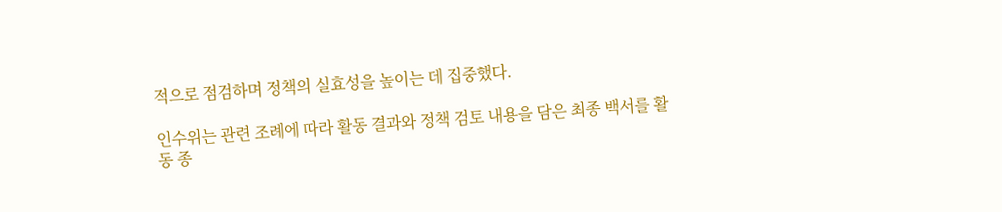적으로 점검하며 정책의 실효성을 높이는 데 집중했다.

인수위는 관련 조례에 따라 활동 결과와 정책 검토 내용을 담은 최종 백서를 활동 종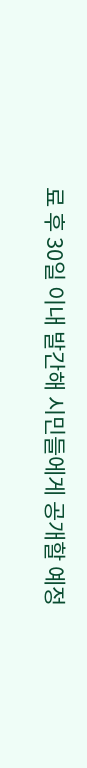료 후 30일 이내 발간해 시민들에게 공개할 예정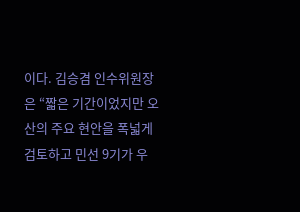이다. 김승겸 인수위원장은 “짧은 기간이었지만 오산의 주요 현안을 폭넓게 검토하고 민선 9기가 우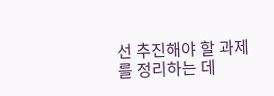선 추진해야 할 과제를 정리하는 데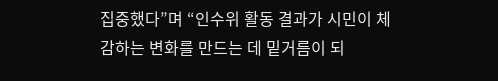집중했다”며 “인수위 활동 결과가 시민이 체감하는 변화를 만드는 데 밑거름이 되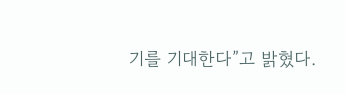기를 기대한다”고 밝혔다.